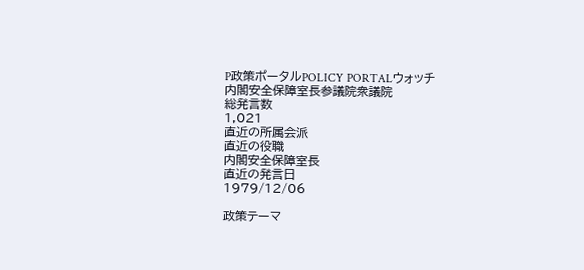P政策ポータルPOLICY PORTALウォッチ
内閣安全保障室長参議院衆議院
総発言数
1,021
直近の所属会派
直近の役職
内閣安全保障室長
直近の発言日
1979/12/06

政策テーマ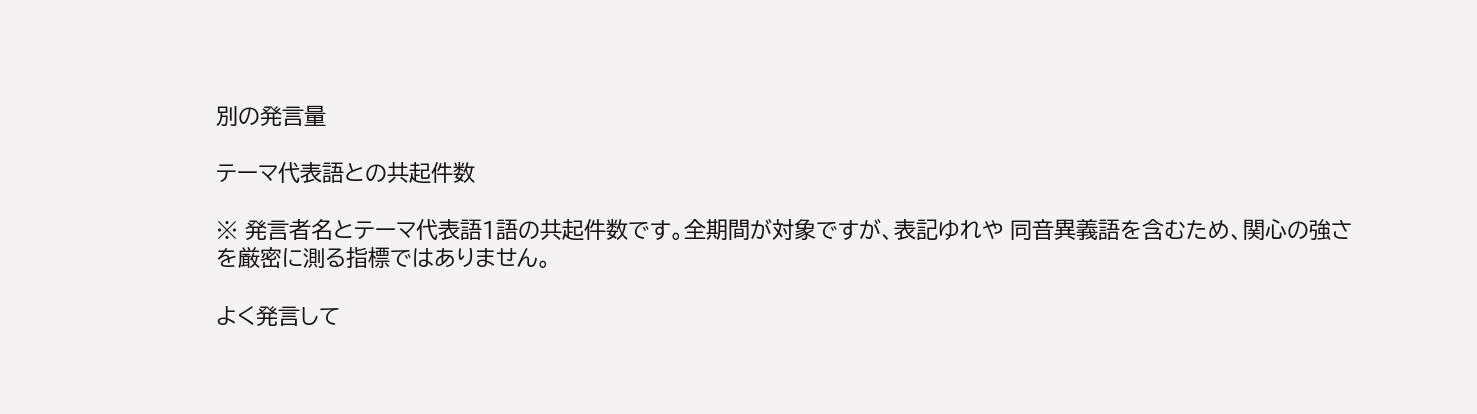別の発言量

テーマ代表語との共起件数

※ 発言者名とテーマ代表語1語の共起件数です。全期間が対象ですが、表記ゆれや 同音異義語を含むため、関心の強さを厳密に測る指標ではありません。

よく発言して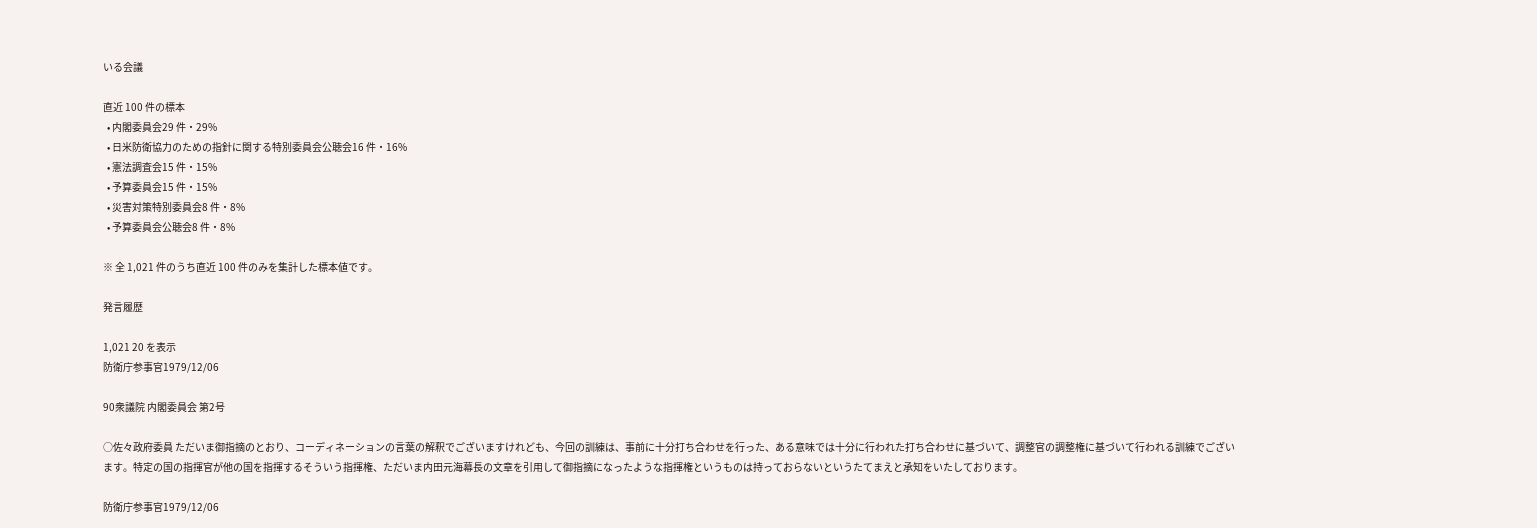いる会議

直近 100 件の標本
  • 内閣委員会29 件・29%
  • 日米防衛協力のための指針に関する特別委員会公聴会16 件・16%
  • 憲法調査会15 件・15%
  • 予算委員会15 件・15%
  • 災害対策特別委員会8 件・8%
  • 予算委員会公聴会8 件・8%

※ 全 1,021 件のうち直近 100 件のみを集計した標本値です。

発言履歴

1,021 20 を表示
防衛庁参事官1979/12/06

90衆議院 内閣委員会 第2号

○佐々政府委員 ただいま御指摘のとおり、コーディネーションの言葉の解釈でございますけれども、今回の訓練は、事前に十分打ち合わせを行った、ある意味では十分に行われた打ち合わせに基づいて、調整官の調整権に基づいて行われる訓練でございます。特定の国の指揮官が他の国を指揮するそういう指揮権、ただいま内田元海幕長の文章を引用して御指摘になったような指揮権というものは持っておらないというたてまえと承知をいたしております。

防衛庁参事官1979/12/06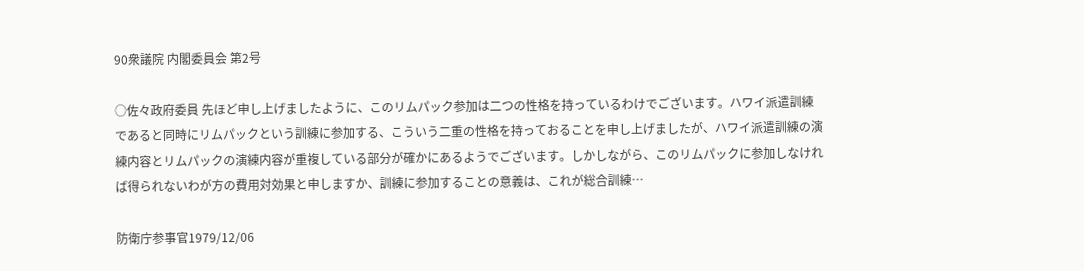90衆議院 内閣委員会 第2号

○佐々政府委員 先ほど申し上げましたように、このリムパック参加は二つの性格を持っているわけでございます。ハワイ派遣訓練であると同時にリムパックという訓練に参加する、こういう二重の性格を持っておることを申し上げましたが、ハワイ派遣訓練の演練内容とリムパックの演練内容が重複している部分が確かにあるようでございます。しかしながら、このリムパックに参加しなければ得られないわが方の費用対効果と申しますか、訓練に参加することの意義は、これが総合訓練…

防衛庁参事官1979/12/06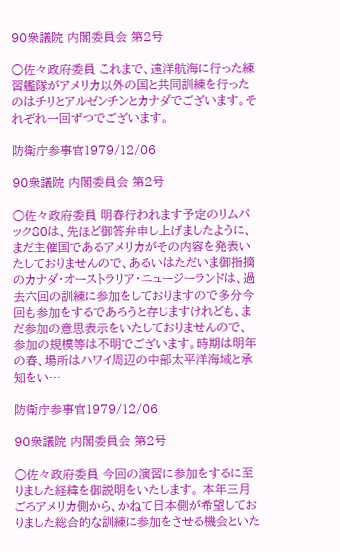90衆議院 内閣委員会 第2号

○佐々政府委員 これまで、遠洋航海に行った練習艦隊がアメリカ以外の国と共同訓練を行ったのはチリとアルゼンチンとカナダでございます。それぞれ一回ずつでございます。

防衛庁参事官1979/12/06

90衆議院 内閣委員会 第2号

○佐々政府委員 明春行われます予定のリムパック80は、先ほど御答弁申し上げましたように、まだ主催国であるアメリカがその内容を発表いたしておりませんので、あるいはただいま御指摘のカナダ・オーストラリア・ニュージーランドは、過去六回の訓練に参加をしておりますので多分今回も参加をするであろうと存じますけれども、まだ参加の意思表示をいたしておりませんので、参加の規模等は不明でございます。時期は明年の春、場所はハワイ周辺の中部太平洋海域と承知をい…

防衛庁参事官1979/12/06

90衆議院 内閣委員会 第2号

○佐々政府委員 今回の演習に参加をするに至りました経緯を御説明をいたします。 本年三月ごろアメリカ側から、かねて日本側が希望しておりました総合的な訓練に参加をさせる機会といた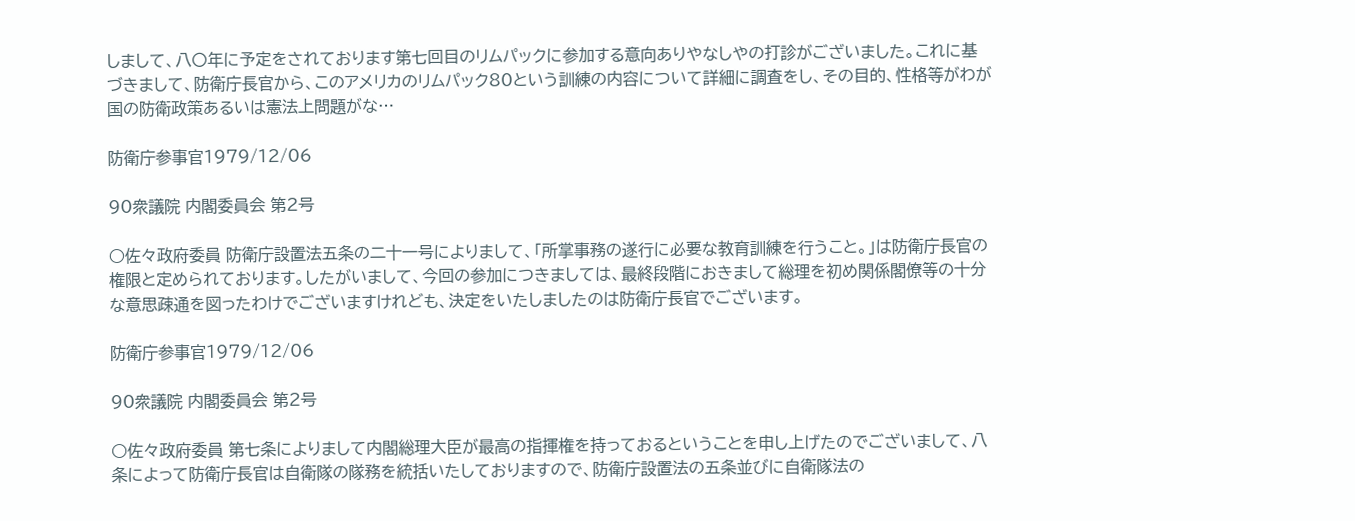しまして、八〇年に予定をされております第七回目のリムパックに参加する意向ありやなしやの打診がございました。これに基づきまして、防衛庁長官から、このアメリカのリムパック80という訓練の内容について詳細に調査をし、その目的、性格等がわが国の防衛政策あるいは憲法上問題がな…

防衛庁参事官1979/12/06

90衆議院 内閣委員会 第2号

○佐々政府委員 防衛庁設置法五条の二十一号によりまして、「所掌事務の遂行に必要な教育訓練を行うこと。」は防衛庁長官の権限と定められております。したがいまして、今回の参加につきましては、最終段階におきまして総理を初め関係閣僚等の十分な意思疎通を図ったわけでございますけれども、決定をいたしましたのは防衛庁長官でございます。

防衛庁参事官1979/12/06

90衆議院 内閣委員会 第2号

○佐々政府委員 第七条によりまして内閣総理大臣が最高の指揮権を持っておるということを申し上げたのでございまして、八条によって防衛庁長官は自衛隊の隊務を統括いたしておりますので、防衛庁設置法の五条並びに自衛隊法の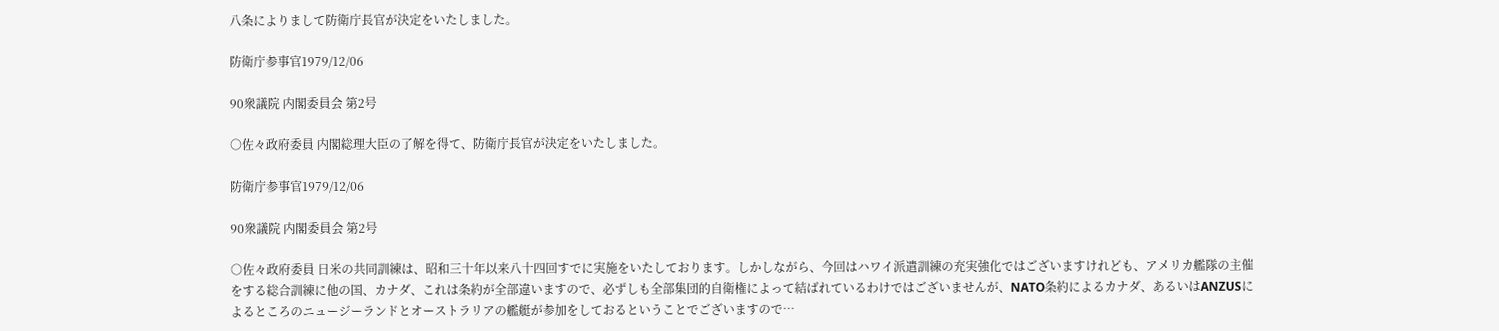八条によりまして防衛庁長官が決定をいたしました。

防衛庁参事官1979/12/06

90衆議院 内閣委員会 第2号

○佐々政府委員 内閣総理大臣の了解を得て、防衛庁長官が決定をいたしました。

防衛庁参事官1979/12/06

90衆議院 内閣委員会 第2号

○佐々政府委員 日米の共同訓練は、昭和三十年以来八十四回すでに実施をいたしております。しかしながら、今回はハワイ派遣訓練の充実強化ではございますけれども、アメリカ艦隊の主催をする総合訓練に他の国、カナダ、これは条約が全部違いますので、必ずしも全部集団的自衛権によって結ばれているわけではございませんが、NATO条約によるカナダ、あるいはANZUSによるところのニュージーランドとオーストラリアの艦艇が参加をしておるということでございますので…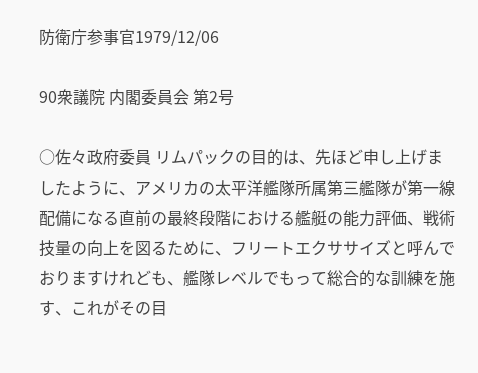防衛庁参事官1979/12/06

90衆議院 内閣委員会 第2号

○佐々政府委員 リムパックの目的は、先ほど申し上げましたように、アメリカの太平洋艦隊所属第三艦隊が第一線配備になる直前の最終段階における艦艇の能力評価、戦術技量の向上を図るために、フリートエクササイズと呼んでおりますけれども、艦隊レベルでもって総合的な訓練を施す、これがその目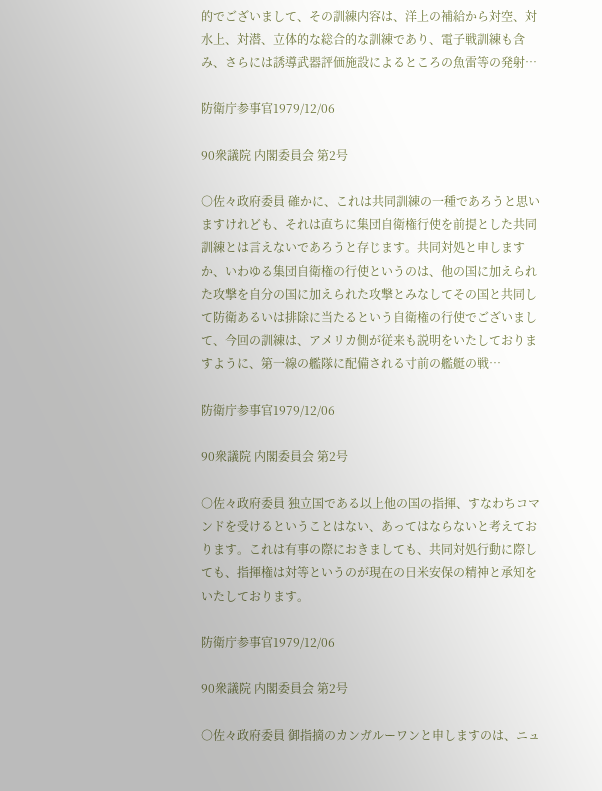的でございまして、その訓練内容は、洋上の補給から対空、対水上、対潜、立体的な総合的な訓練であり、電子戦訓練も含み、さらには誘導武器評価施設によるところの魚雷等の発射…

防衛庁参事官1979/12/06

90衆議院 内閣委員会 第2号

○佐々政府委員 確かに、これは共同訓練の一種であろうと思いますけれども、それは直ちに集団自衛権行使を前提とした共同訓練とは言えないであろうと存じます。共同対処と申しますか、いわゆる集団自衛権の行使というのは、他の国に加えられた攻撃を自分の国に加えられた攻撃とみなしてその国と共同して防衛あるいは排除に当たるという自衛権の行使でございまして、今回の訓練は、アメリカ側が従来も説明をいたしておりますように、第一線の艦隊に配備される寸前の艦艇の戦…

防衛庁参事官1979/12/06

90衆議院 内閣委員会 第2号

○佐々政府委員 独立国である以上他の国の指揮、すなわちコマンドを受けるということはない、あってはならないと考えております。これは有事の際におきましても、共同対処行動に際しても、指揮権は対等というのが現在の日米安保の精神と承知をいたしております。

防衛庁参事官1979/12/06

90衆議院 内閣委員会 第2号

○佐々政府委員 御指摘のカンガルーワンと申しますのは、ニュ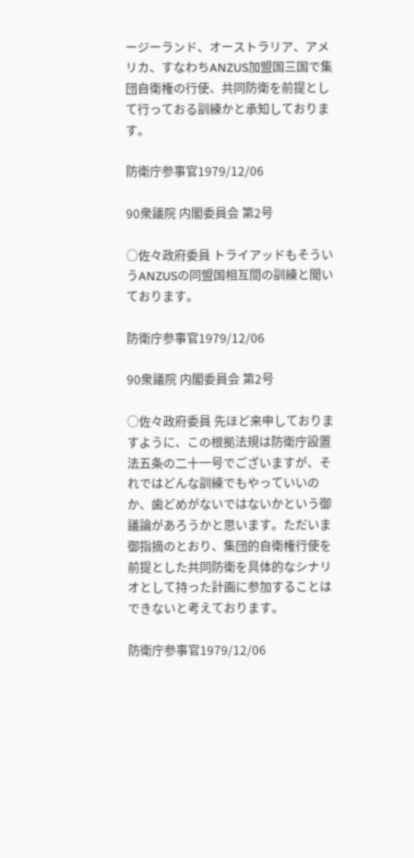ージーランド、オーストラリア、アメリカ、すなわちANZUS加盟国三国で集団自衛権の行使、共同防衛を前提として行っておる訓練かと承知しております。

防衛庁参事官1979/12/06

90衆議院 内閣委員会 第2号

○佐々政府委員 トライアッドもそういうANZUSの同盟国相互間の訓練と聞いております。

防衛庁参事官1979/12/06

90衆議院 内閣委員会 第2号

○佐々政府委員 先ほど来申しておりますように、この根拠法規は防衛庁設置法五条の二十一号でございますが、それではどんな訓練でもやっていいのか、歯どめがないではないかという御議論があろうかと思います。ただいま御指摘のとおり、集団的自衛権行使を前提とした共同防衛を具体的なシナリオとして持った計画に参加することはできないと考えております。

防衛庁参事官1979/12/06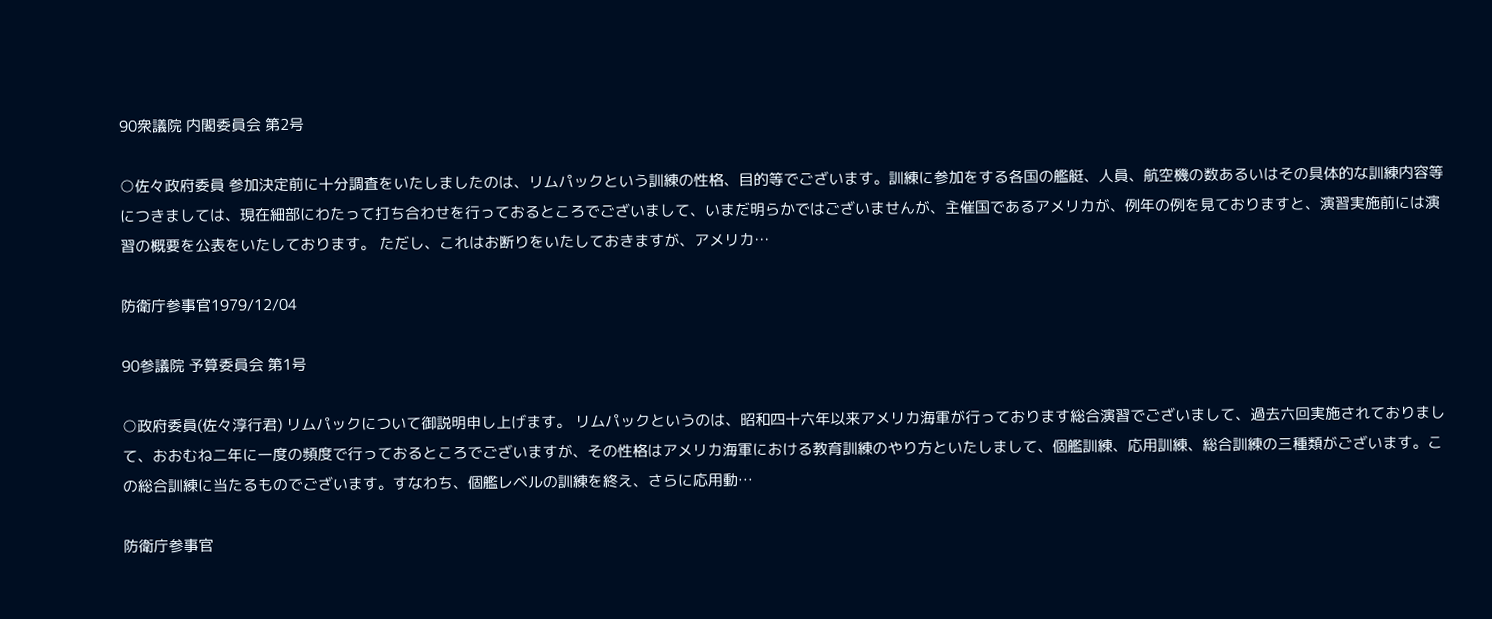90衆議院 内閣委員会 第2号

○佐々政府委員 参加決定前に十分調査をいたしましたのは、リムパックという訓練の性格、目的等でございます。訓練に参加をする各国の艦艇、人員、航空機の数あるいはその具体的な訓練内容等につきましては、現在細部にわたって打ち合わせを行っておるところでございまして、いまだ明らかではございませんが、主催国であるアメリカが、例年の例を見ておりますと、演習実施前には演習の概要を公表をいたしております。 ただし、これはお断りをいたしておきますが、アメリカ…

防衛庁参事官1979/12/04

90参議院 予算委員会 第1号

○政府委員(佐々淳行君) リムパックについて御説明申し上げます。 リムパックというのは、昭和四十六年以来アメリカ海軍が行っております総合演習でございまして、過去六回実施されておりまして、おおむね二年に一度の頻度で行っておるところでございますが、その性格はアメリカ海軍における教育訓練のやり方といたしまして、個艦訓練、応用訓練、総合訓練の三種類がございます。この総合訓練に当たるものでございます。すなわち、個艦レベルの訓練を終え、さらに応用動…

防衛庁参事官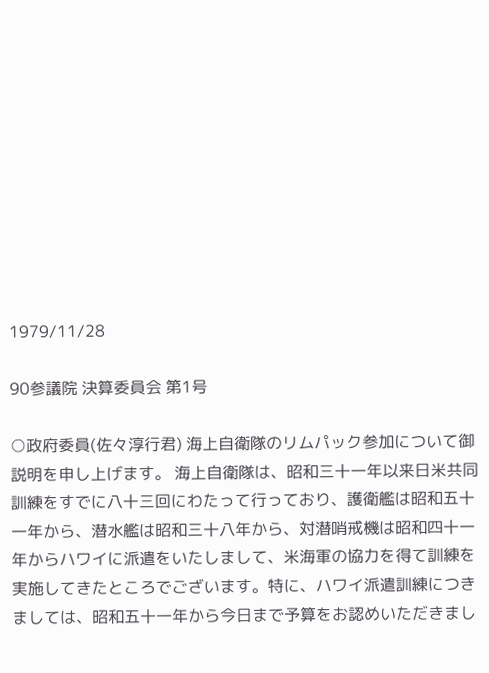1979/11/28

90参議院 決算委員会 第1号

○政府委員(佐々淳行君) 海上自衛隊のリムパック参加について御説明を申し上げます。 海上自衛隊は、昭和三十一年以来日米共同訓練をすでに八十三回にわたって行っており、護衛艦は昭和五十一年から、潜水艦は昭和三十八年から、対潜哨戒機は昭和四十一年からハワイに派遣をいたしまして、米海軍の協力を得て訓練を実施してきたところでございます。特に、ハワイ派遣訓練につきましては、昭和五十一年から今日まで予算をお認めいただきまし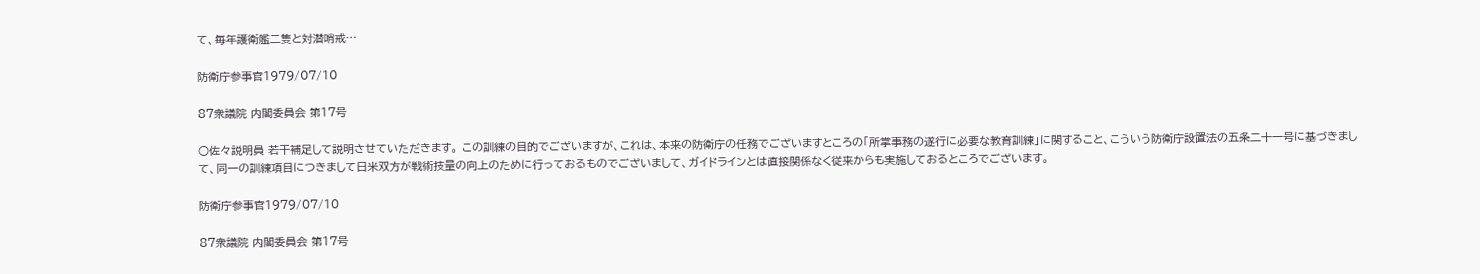て、毎年護衛艦二隻と対潜哨戒…

防衛庁参事官1979/07/10

87衆議院 内閣委員会 第17号

○佐々説明員 若干補足して説明させていただきます。 この訓練の目的でございますが、これは、本来の防衛庁の任務でございますところの「所掌事務の遂行に必要な教育訓練」に関すること、こういう防衛庁設置法の五条二十一号に基づきまして、同一の訓練項目につきまして日米双方が戦術技量の向上のために行っておるものでございまして、ガイドラインとは直接関係なく従来からも実施しておるところでございます。

防衛庁参事官1979/07/10

87衆議院 内閣委員会 第17号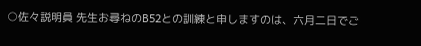○佐々説明員 先生お尋ねのB52との訓練と申しますのは、六月二日でご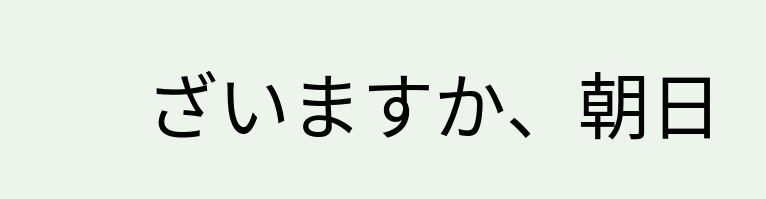ざいますか、朝日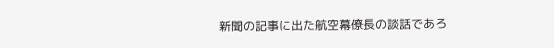新聞の記事に出た航空幕僚長の談話であろ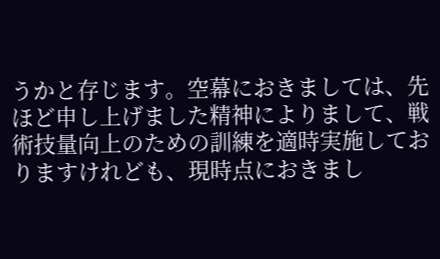うかと存じます。空幕におきましては、先ほど申し上げました精神によりまして、戦術技量向上のための訓練を適時実施しておりますけれども、現時点におきまし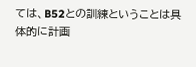ては、B52との訓練ということは具体的に計画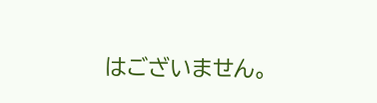はございません。